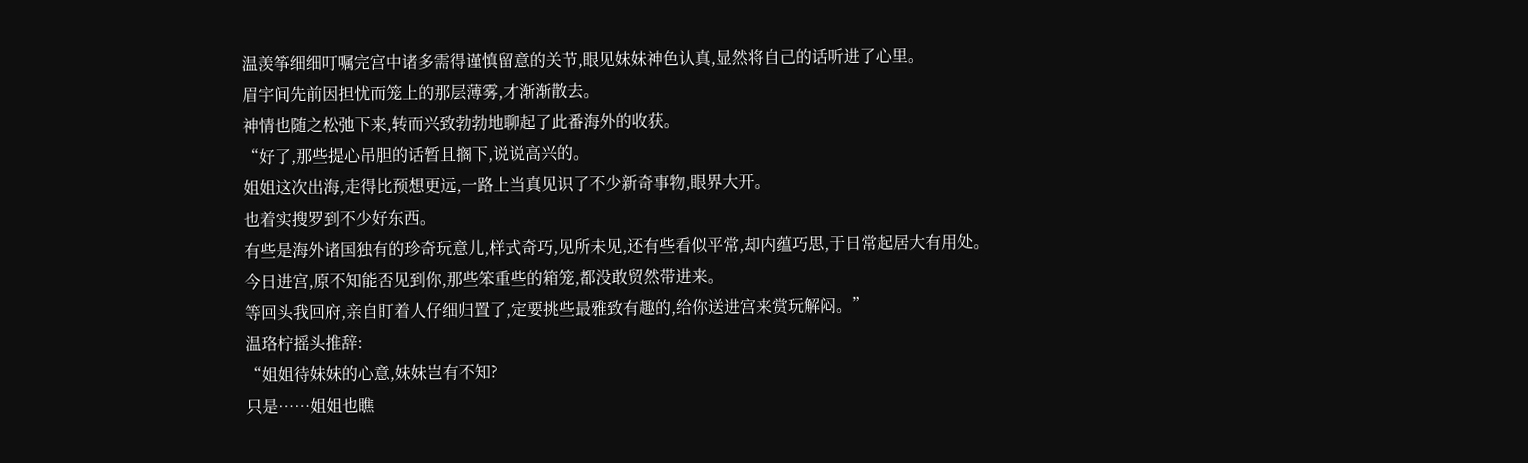温羡筝细细叮嘱完宫中诸多需得谨慎留意的关节,眼见妹妹神色认真,显然将自己的话听进了心里。
眉宇间先前因担忧而笼上的那层薄雾,才渐渐散去。
神情也随之松弛下来,转而兴致勃勃地聊起了此番海外的收获。
“好了,那些提心吊胆的话暂且搁下,说说高兴的。
姐姐这次出海,走得比预想更远,一路上当真见识了不少新奇事物,眼界大开。
也着实搜罗到不少好东西。
有些是海外诸国独有的珍奇玩意儿,样式奇巧,见所未见,还有些看似平常,却内蕴巧思,于日常起居大有用处。
今日进宫,原不知能否见到你,那些笨重些的箱笼,都没敢贸然带进来。
等回头我回府,亲自盯着人仔细归置了,定要挑些最雅致有趣的,给你送进宫来赏玩解闷。”
温珞柠摇头推辞:
“姐姐待妹妹的心意,妹妹岂有不知?
只是……姐姐也瞧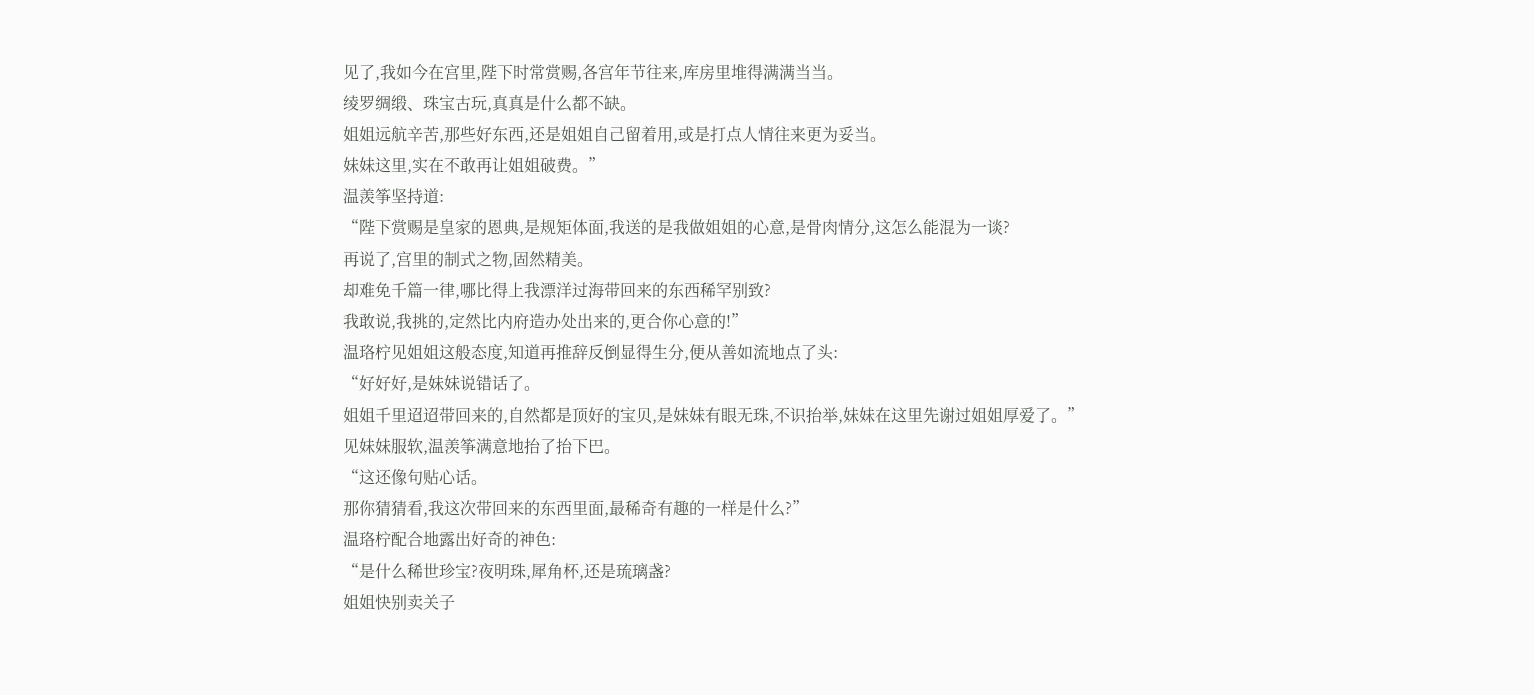见了,我如今在宫里,陛下时常赏赐,各宫年节往来,库房里堆得满满当当。
绫罗绸缎、珠宝古玩,真真是什么都不缺。
姐姐远航辛苦,那些好东西,还是姐姐自己留着用,或是打点人情往来更为妥当。
妹妹这里,实在不敢再让姐姐破费。”
温羡筝坚持道:
“陛下赏赐是皇家的恩典,是规矩体面,我送的是我做姐姐的心意,是骨肉情分,这怎么能混为一谈?
再说了,宫里的制式之物,固然精美。
却难免千篇一律,哪比得上我漂洋过海带回来的东西稀罕别致?
我敢说,我挑的,定然比内府造办处出来的,更合你心意的!”
温珞柠见姐姐这般态度,知道再推辞反倒显得生分,便从善如流地点了头:
“好好好,是妹妹说错话了。
姐姐千里迢迢带回来的,自然都是顶好的宝贝,是妹妹有眼无珠,不识抬举,妹妹在这里先谢过姐姐厚爱了。”
见妹妹服软,温羡筝满意地抬了抬下巴。
“这还像句贴心话。
那你猜猜看,我这次带回来的东西里面,最稀奇有趣的一样是什么?”
温珞柠配合地露出好奇的神色:
“是什么稀世珍宝?夜明珠,犀角杯,还是琉璃盏?
姐姐快别卖关子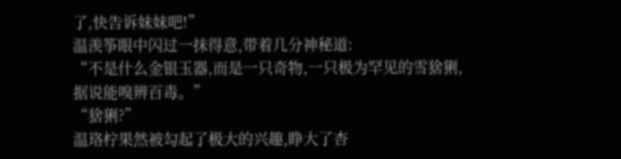了,快告诉妹妹吧!”
温羡筝眼中闪过一抹得意,带着几分神秘道:
“不是什么金银玉器,而是一只奇物,一只极为罕见的雪猞猁,据说能嗅辨百毒。”
“猞猁?”
温珞柠果然被勾起了极大的兴趣,睁大了杏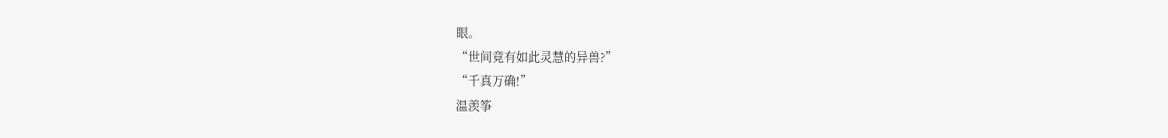眼。
“世间竟有如此灵慧的异兽?”
“千真万确!”
温羡筝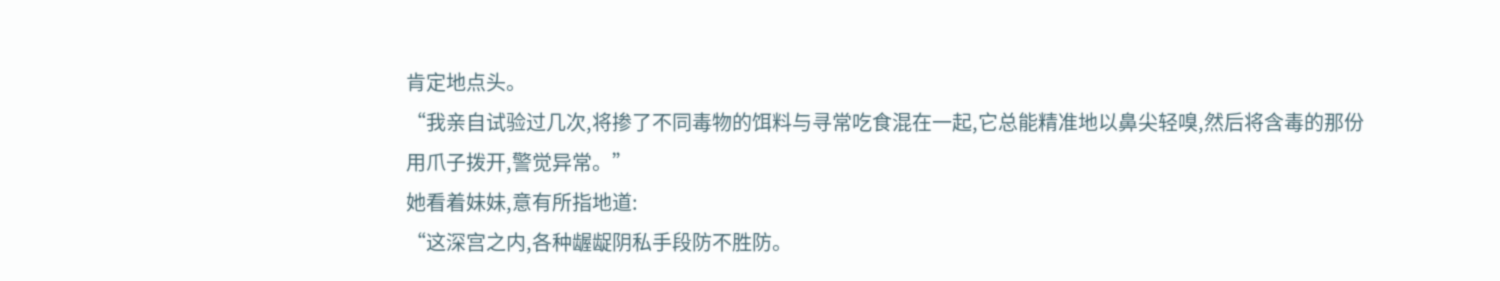肯定地点头。
“我亲自试验过几次,将掺了不同毒物的饵料与寻常吃食混在一起,它总能精准地以鼻尖轻嗅,然后将含毒的那份用爪子拨开,警觉异常。”
她看着妹妹,意有所指地道:
“这深宫之内,各种龌龊阴私手段防不胜防。